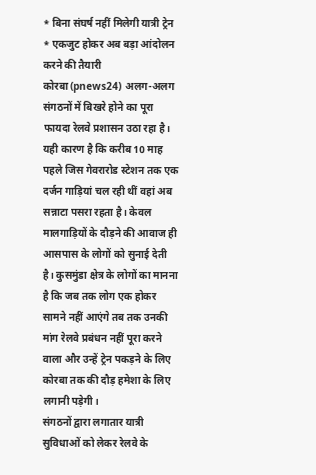* बिना संघर्ष नहीं मिलेगी यात्री ट्रेन
* एकजुट होकर अब बड़ा आंदोलन करने की तैयारी
कोरबा (pnews24) अलग-अलग संगठनों में बिखरे होने का पूरा फायदा रेलवे प्रशासन उठा रहा है। यही कारण है कि करीब 10 माह पहले जिस गेवरारोड स्टेशन तक एक दर्जन गाड़ियां चल रही थीं वहां अब सन्नाटा पसरा रहता है। केवल मालगाड़ियों के दौड़ने की आवाज ही आसपास के लोगों को सुनाई देती है। कुसमुंडा क्षेत्र के लोगों का मानना है कि जब तक लोग एक होकर सामने नहीं आएंगे तब तक उनकी मांग रेलवे प्रबंधन नहीं पूरा करने वाला और उन्हें ट्रेन पकड़ने के लिए कोरबा तक की दौड़ हमेशा के लिए लगानी पड़ेगी।
संगठनों द्वारा लगातार यात्री सुविधाओं को लेकर रेलवे के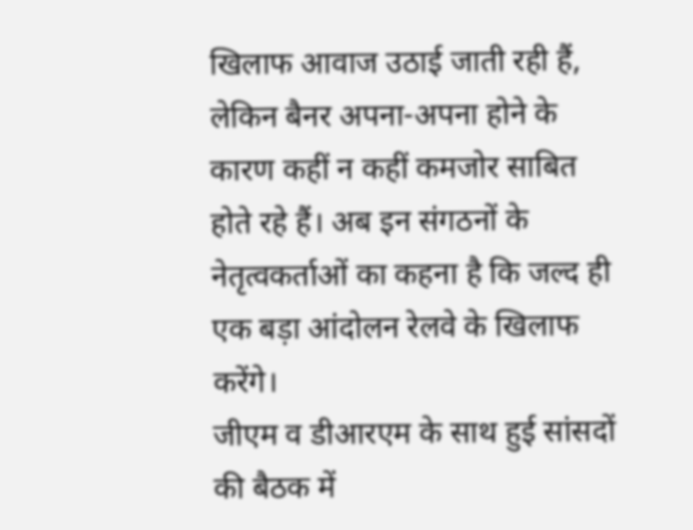खिलाफ आवाज उठाई जाती रही हैं, लेकिन बैनर अपना-अपना होने के कारण कहीं न कहीं कमजोर साबित होते रहे हैं। अब इन संगठनों के नेतृत्वकर्ताओं का कहना है कि जल्द ही एक बड़ा आंदोलन रेलवे के खिलाफ करेंगे।
जीएम व डीआरएम के साथ हुई सांसदों की बैठक में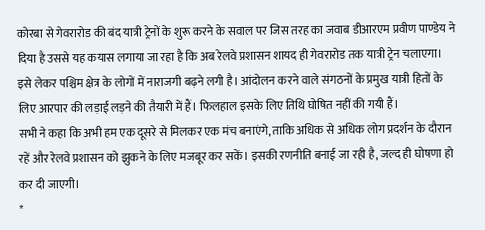कोरबा से गेवरारोड की बंद यात्री ट्रेनों के शुरू करने के सवाल पर जिस तरह का जवाब डीआरएम प्रवीण पाण्डेय ने दिया है उससे यह कयास लगाया जा रहा है कि अब रेलवे प्रशासन शायद ही गेवरारोड तक यात्री ट्रेन चलाएगा। इसे लेकर पश्चिम क्षेत्र के लोगों में नाराजगी बढ़ने लगी है। आंदोलन करने वाले संगठनों के प्रमुख यात्री हितों के लिए आरपार की लड़ाई लड़ने की तैयारी में हैं। फिलहाल इसके लिए तिथि घोषित नहीं की गयी हैं।
सभी ने कहा कि अभी हम एक दूसरे से मिलकर एक मंच बनाएंगे, ताकि अधिक से अधिक लोग प्रदर्शन के दौरान रहें और रेलवे प्रशासन को झुकने के लिए मजबूर कर सकें। इसकी रणनीति बनाई जा रही है, जल्द ही घोषणा हो कर दी जाएगी।
*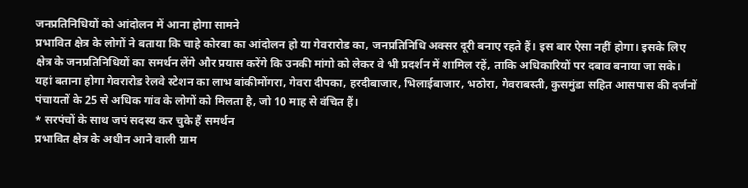जनप्रतिनिधियों को आंदोलन में आना होगा सामने
प्रभावित क्षेत्र के लोगों ने बताया कि चाहे कोरबा का आंदोलन हो या गेवरारोड का, जनप्रतिनिधि अक्सर दूरी बनाए रहते हैं। इस बार ऐसा नहीं होगा। इसके लिए क्षेत्र के जनप्रतिनिधियों का समर्थन लेंगे और प्रयास करेंगे कि उनकी मांगो को लेकर वे भी प्रदर्शन में शामिल रहें, ताकि अधिकारियों पर दबाव बनाया जा सके। यहां बताना होगा गेवरारोड रेलवे स्टेशन का लाभ बांकीमोंगरा, गेवरा दीपका, हरदीबाजार, भिलाईबाजार, भठोरा, गेवराबस्ती, कुसमुंडा सहित आसपास की दर्जनों पंचायतों के 25 से अधिक गांव के लोगों को मिलता है, जो 10 माह से वंचित हैं।
* सरपंचों के साथ जपं सदस्य कर चुके हैं समर्थन
प्रभावित क्षेत्र के अधीन आने वाली ग्राम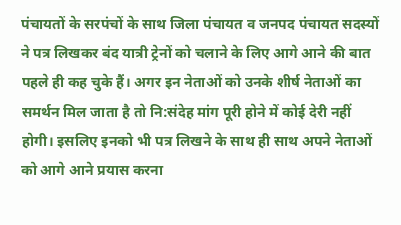पंचायतों के सरपंचों के साथ जिला पंचायत व जनपद पंचायत सदस्यों ने पत्र लिखकर बंद यात्री ट्रेनों को चलाने के लिए आगे आने की बात पहले ही कह चुके हैं। अगर इन नेताओं को उनके शीर्ष नेताओं का समर्थन मिल जाता है तो नि:संदेह मांग पूरी होने में कोई देरी नहीं होगी। इसलिए इनको भी पत्र लिखने के साथ ही साथ अपने नेताओं को आगे आने प्रयास करना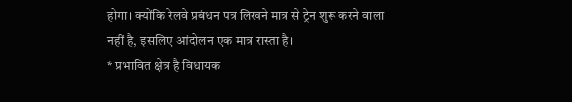होगा। क्योंकि रेलवे प्रबंधन पत्र लिखने मात्र से ट्रेन शुरू करने वाला नहीं है, इसलिए आंदोलन एक मात्र रास्ता है।
* प्रभावित क्षेत्र है विधायक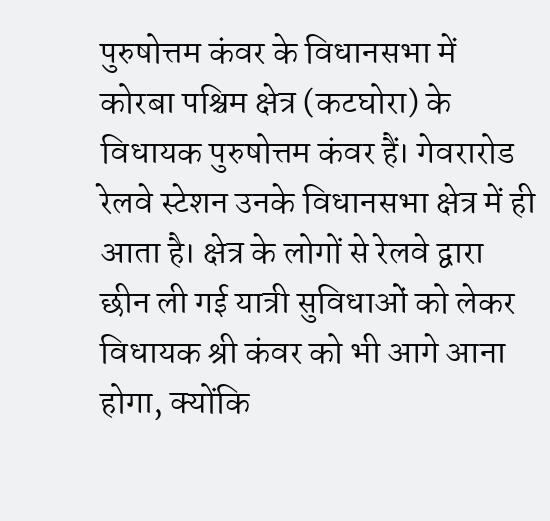पुरुषोत्तम कंवर के विधानसभा में
कोरबा पश्चिम क्षेत्र (कटघोरा) के विधायक पुरुषोत्तम कंवर हैं। गेवरारोड रेलवे स्टेशन उनके विधानसभा क्षेत्र में ही आता है। क्षेत्र के लोगों से रेलवे द्वारा छीन ली गई यात्री सुविधाओं को लेकर विधायक श्री कंवर को भी आगे आना होगा, क्योंकि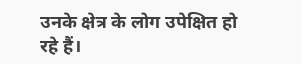उनके क्षेत्र के लोग उपेक्षित हो रहे हैं।